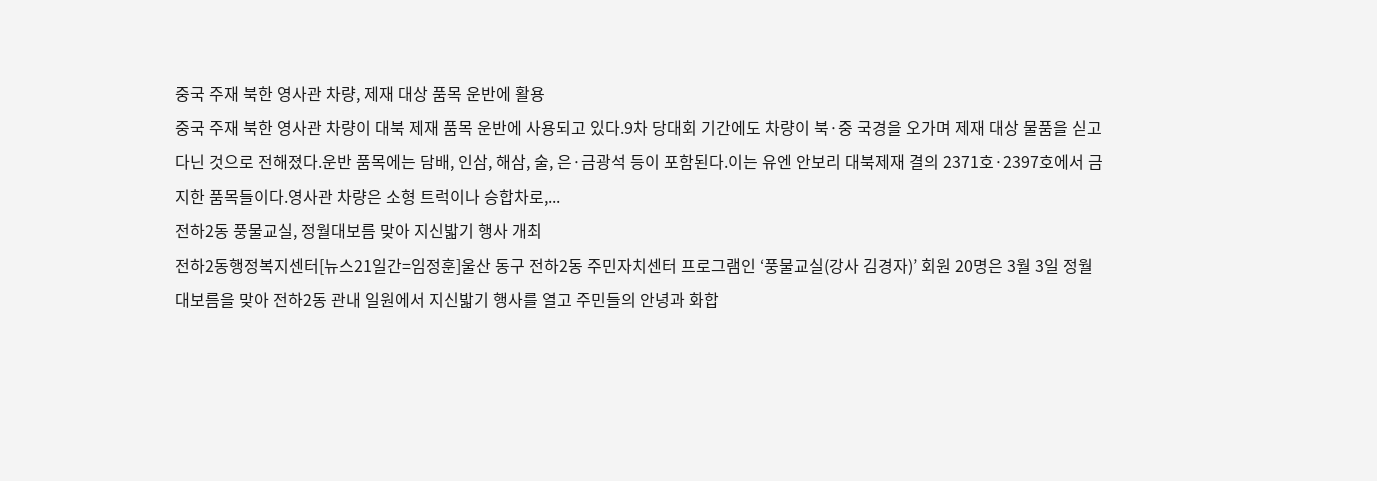중국 주재 북한 영사관 차량, 제재 대상 품목 운반에 활용
중국 주재 북한 영사관 차량이 대북 제재 품목 운반에 사용되고 있다.9차 당대회 기간에도 차량이 북·중 국경을 오가며 제재 대상 물품을 싣고 다닌 것으로 전해졌다.운반 품목에는 담배, 인삼, 해삼, 술, 은·금광석 등이 포함된다.이는 유엔 안보리 대북제재 결의 2371호·2397호에서 금지한 품목들이다.영사관 차량은 소형 트럭이나 승합차로,...
전하2동 풍물교실, 정월대보름 맞아 지신밟기 행사 개최
전하2동행정복지센터[뉴스21일간=임정훈]울산 동구 전하2동 주민자치센터 프로그램인 ‘풍물교실(강사 김경자)’ 회원 20명은 3월 3일 정월대보름을 맞아 전하2동 관내 일원에서 지신밟기 행사를 열고 주민들의 안녕과 화합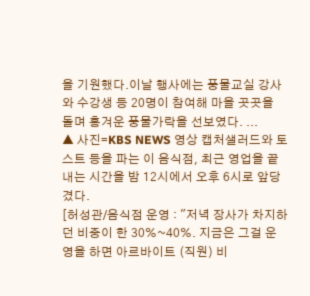을 기원했다.이날 행사에는 풍물교실 강사와 수강생 등 20명이 참여해 마을 곳곳을 돌며 흥겨운 풍물가락을 선보였다. ...
▲ 사진=KBS NEWS 영상 캡처샐러드와 토스트 등을 파는 이 음식점, 최근 영업을 끝내는 시간을 밤 12시에서 오후 6시로 앞당겼다.
[허성관/음식점 운영 : "저녁 장사가 차지하던 비중이 한 30%~40%. 지금은 그걸 운영을 하면 아르바이트 (직원) 비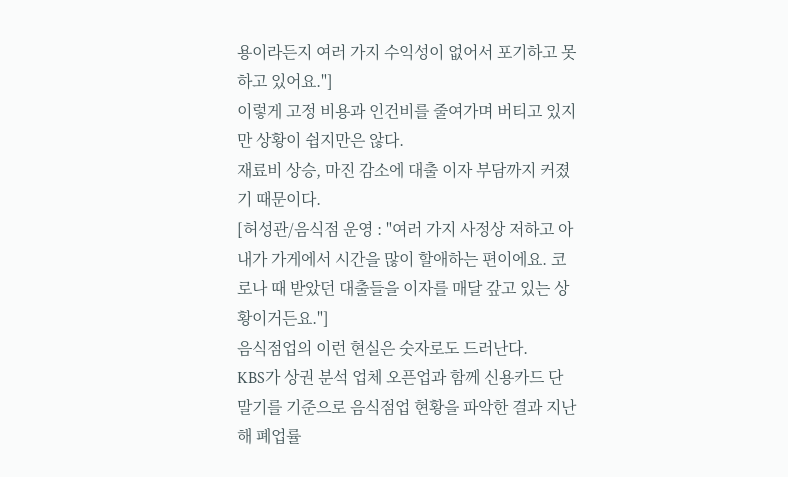용이라든지 여러 가지 수익성이 없어서 포기하고 못 하고 있어요."]
이렇게 고정 비용과 인건비를 줄여가며 버티고 있지만 상황이 쉽지만은 않다.
재료비 상승, 마진 감소에 대출 이자 부담까지 커졌기 때문이다.
[허성관/음식점 운영 : "여러 가지 사정상 저하고 아내가 가게에서 시간을 많이 할애하는 편이에요. 코로나 때 받았던 대출들을 이자를 매달 갚고 있는 상황이거든요."]
음식점업의 이런 현실은 숫자로도 드러난다.
KBS가 상권 분석 업체 오픈업과 함께 신용카드 단말기를 기준으로 음식점업 현황을 파악한 결과 지난해 폐업률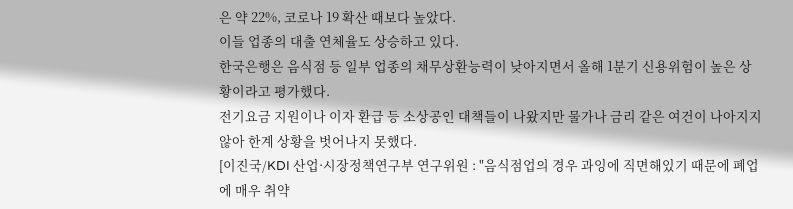은 약 22%, 코로나 19 확산 때보다 높았다.
이들 업종의 대출 연체율도 상승하고 있다.
한국은행은 음식점 등 일부 업종의 채무상환능력이 낮아지면서 올해 1분기 신용위험이 높은 상황이라고 평가했다.
전기요금 지원이나 이자 환급 등 소상공인 대책들이 나왔지만 물가나 금리 같은 여건이 나아지지 않아 한계 상황을 벗어나지 못했다.
[이진국/KDI 산업·시장정책연구부 연구위원 : "음식점업의 경우 과잉에 직면해있기 때문에 폐업에 매우 취약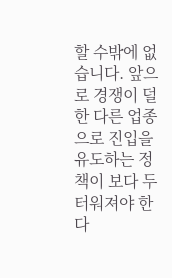할 수밖에 없습니다. 앞으로 경쟁이 덜한 다른 업종으로 진입을 유도하는 정책이 보다 두터워져야 한다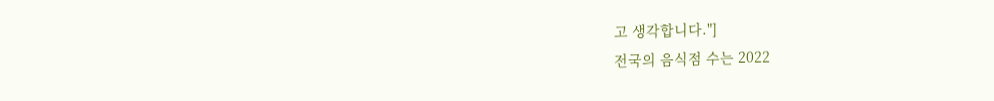고 생각합니다."]
전국의 음식점 수는 2022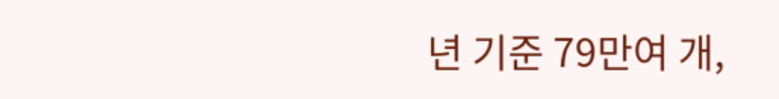년 기준 79만여 개,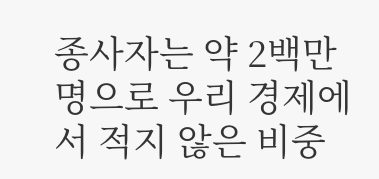종사자는 약 2백만 명으로 우리 경제에서 적지 않은 비중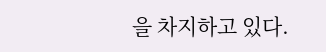을 차지하고 있다.